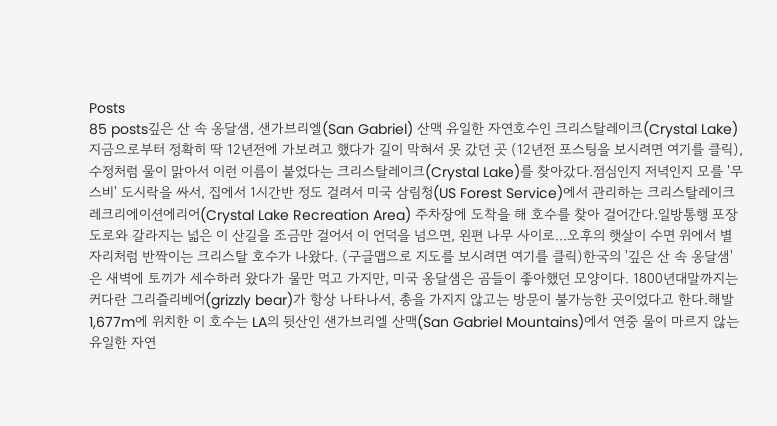Posts
85 posts깊은 산 속 옹달샘, 샌가브리엘(San Gabriel) 산맥 유일한 자연호수인 크리스탈레이크(Crystal Lake)
지금으로부터 정확히 딱 12년전에 가보려고 했다가 길이 막혀서 못 갔던 곳 (12년전 포스팅을 보시려면 여기를 클릭), 수정처럼 물이 맑아서 이런 이름이 붙었다는 크리스탈레이크(Crystal Lake)를 찾아갔다.점심인지 저녁인지 모를 '무스비' 도시락을 싸서, 집에서 1시간반 정도 걸려서 미국 삼림청(US Forest Service)에서 관리하는 크리스탈레이크 레크리에이션에리어(Crystal Lake Recreation Area) 주차장에 도착을 해 호수를 찾아 걸어간다.일방통행 포장도로와 갈라지는 넓은 이 산길을 조금만 걸어서 이 언덕을 넘으면, 왼편 나무 사이로...오후의 햇살이 수면 위에서 별자리처럼 반짝이는 크리스탈 호수가 나왔다. (구글맵으로 지도를 보시려면 여기를 클릭)한국의 '깊은 산 속 옹달샘'은 새벽에 토끼가 세수하러 왔다가 물만 먹고 가지만, 미국 옹달샘은 곰들이 좋아했던 모양이다. 1800년대말까지는 커다란 그리즐리베어(grizzly bear)가 항상 나타나서, 총을 가지지 않고는 방문이 불가능한 곳이었다고 한다.해발 1,677m에 위치한 이 호수는 LA의 뒷산인 샌가브리엘 산맥(San Gabriel Mountains)에서 연중 물이 마르지 않는 유일한 자연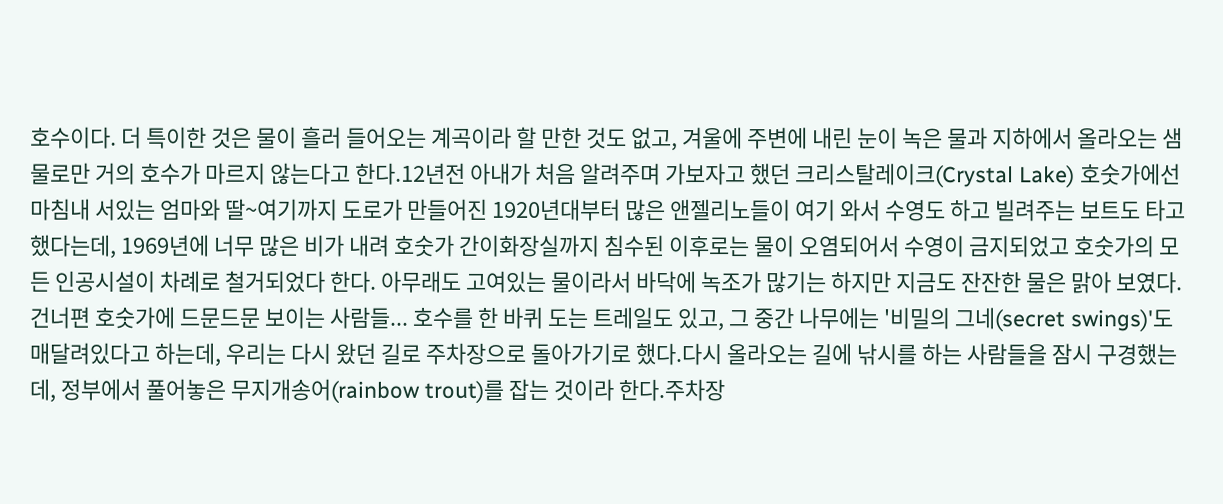호수이다. 더 특이한 것은 물이 흘러 들어오는 계곡이라 할 만한 것도 없고, 겨울에 주변에 내린 눈이 녹은 물과 지하에서 올라오는 샘물로만 거의 호수가 마르지 않는다고 한다.12년전 아내가 처음 알려주며 가보자고 했던 크리스탈레이크(Crystal Lake) 호숫가에선 마침내 서있는 엄마와 딸~여기까지 도로가 만들어진 1920년대부터 많은 앤젤리노들이 여기 와서 수영도 하고 빌려주는 보트도 타고 했다는데, 1969년에 너무 많은 비가 내려 호숫가 간이화장실까지 침수된 이후로는 물이 오염되어서 수영이 금지되었고 호숫가의 모든 인공시설이 차례로 철거되었다 한다. 아무래도 고여있는 물이라서 바닥에 녹조가 많기는 하지만 지금도 잔잔한 물은 맑아 보였다.건너편 호숫가에 드문드문 보이는 사람들... 호수를 한 바퀴 도는 트레일도 있고, 그 중간 나무에는 '비밀의 그네(secret swings)'도 매달려있다고 하는데, 우리는 다시 왔던 길로 주차장으로 돌아가기로 했다.다시 올라오는 길에 낚시를 하는 사람들을 잠시 구경했는데, 정부에서 풀어놓은 무지개송어(rainbow trout)를 잡는 것이라 한다.주차장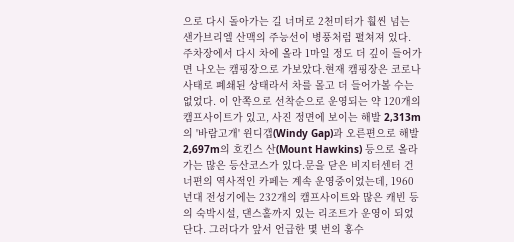으로 다시 돌아가는 길 너머로 2천미터가 훨씬 넘는 샌가브리엘 산맥의 주능선이 병풍처럼 펼쳐져 있다. 주차장에서 다시 차에 올라 1마일 정도 더 깊이 들어가면 나오는 캠핑장으로 가보았다.현재 캠핑장은 코로나 사태로 폐쇄된 상태라서 차를 몰고 더 들어가볼 수는 없었다. 이 안쪽으로 선착순으로 운영되는 약 120개의 캠프사이트가 있고, 사진 정면에 보이는 해발 2,313m의 '바람고개' 윈디갭(Windy Gap)과 오른편으로 해발 2,697m의 호킨스 산(Mount Hawkins) 등으로 올라가는 많은 등산코스가 있다.문을 닫은 비지터센터 건너편의 역사적인 카페는 계속 운영중이었는데, 1960년대 전성기에는 232개의 캠프사이트와 많은 캐빈 등의 숙박시설, 댄스홀까지 있는 리조트가 운영이 되었단다. 그러다가 앞서 언급한 몇 번의 홍수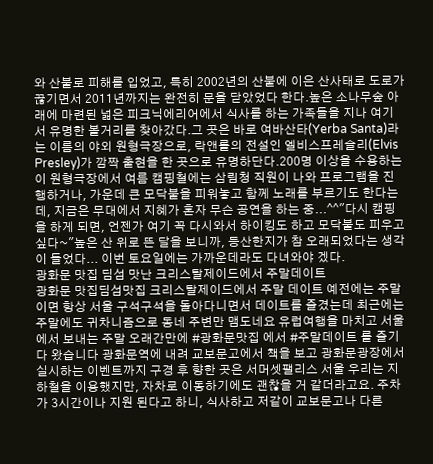와 산불로 피해를 입었고, 특히 2002년의 산불에 이은 산사태로 도로가 끊기면서 2011년까지는 완전히 문을 닫았었다 한다.높은 소나무숲 아래에 마련된 넓은 피크닉에리어에서 식사를 하는 가족들을 지나 여기서 유명한 볼거리를 찾아갔다.그 곳은 바로 여바산타(Yerba Santa)라는 이름의 야외 원형극장으로, 락앤롤의 전설인 엘비스프레슬리(Elvis Presley)가 깜짝 출현을 한 곳으로 유명하단다.200명 이상을 수용하는 이 원형극장에서 여름 캠핑철에는 삼림청 직원이 나와 프로그램을 진행하거나, 가운데 큰 모닥불을 피워놓고 함께 노래를 부르기도 한다는데, 지금은 무대에서 지혜가 혼자 무슨 공연을 하는 중...^^"다시 캠핑을 하게 되면, 언젠가 여기 꼭 다시와서 하이킹도 하고 모닥불도 피우고 싶다~"높은 산 위로 뜬 달을 보니까, 등산한지가 참 오래되었다는 생각이 들었다... 이번 토요일에는 가까운데라도 다녀와야 겠다.
광화문 맛집 딤섬 맛난 크리스탈제이드에서 주말데이트
광화문 맛집딤섬맛집 크리스탈제이드에서 주말 데이트 예전에는 주말이면 항상 서울 구석구석을 돌아다니면서 데이트를 즐겼는데 최근에는 주말에도 귀차니즘으로 동네 주변만 맴도네요 유럽여행을 마치고 서울에서 보내는 주말 오래간만에 #광화문맛집 에서 #주말데이트 를 즐기다 왔습니다 광화문역에 내려 교보문고에서 책을 보고 광화문광장에서 실시하는 이벤트까지 구경 후 향한 곳은 서머셋팰리스 서울 우리는 지하철을 이용했지만, 자차로 이동하기에도 괜찮을 거 같더라고요. 주차가 3시간이나 지원 된다고 하니, 식사하고 저같이 교보문고나 다른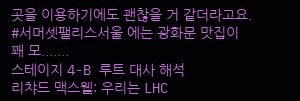곳을 이용하기에도 괜찮을 거 같더라고요. #서머셋팰리스서울 에는 광화문 맛집이 꽤 모.......
스테이지 4-B 루트 대사 해석
리챠드 맥스웰: 우리는 LHC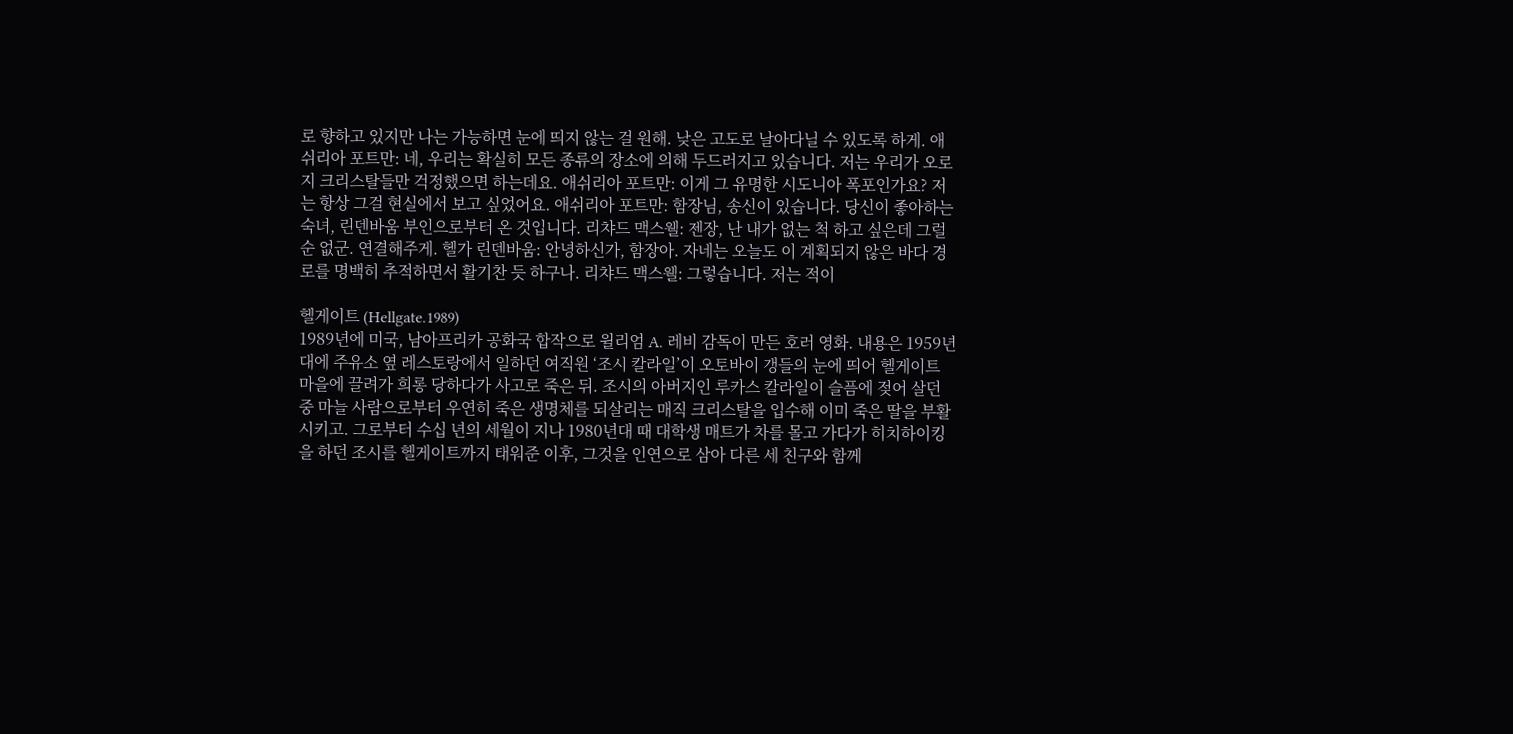로 향하고 있지만 나는 가능하면 눈에 띄지 않는 걸 원해. 낮은 고도로 날아다닐 수 있도록 하게. 애쉬리아 포트만: 네, 우리는 확실히 모든 종류의 장소에 의해 두드러지고 있습니다. 저는 우리가 오로지 크리스탈들만 걱정했으면 하는데요. 애쉬리아 포트만: 이게 그 유명한 시도니아 폭포인가요? 저는 항상 그걸 현실에서 보고 싶었어요. 애쉬리아 포트만: 함장님, 송신이 있습니다. 당신이 좋아하는 숙녀, 린덴바움 부인으로부터 온 것입니다. 리챠드 맥스웰: 젠장, 난 내가 없는 척 하고 싶은데 그럴 순 없군. 연결해주게. 헬가 린덴바움: 안녕하신가, 함장아. 자네는 오늘도 이 계획되지 않은 바다 경로를 명백히 추적하면서 활기찬 듯 하구나. 리챠드 맥스웰: 그렇습니다. 저는 적이

헬게이트 (Hellgate.1989)
1989년에 미국, 남아프리카 공화국 합작으로 윌리엄 A. 레비 감독이 만든 호러 영화. 내용은 1959년대에 주유소 옆 레스토랑에서 일하던 여직원 ‘조시 칼라일’이 오토바이 갱들의 눈에 띄어 헬게이트 마을에 끌려가 희롱 당하다가 사고로 죽은 뒤. 조시의 아버지인 루카스 칼라일이 슬픔에 젖어 살던 중 마늘 사람으로부터 우연히 죽은 생명체를 되살리는 매직 크리스탈을 입수해 이미 죽은 딸을 부활시키고. 그로부터 수십 년의 세월이 지나 1980년대 때 대학생 매트가 차를 몰고 가다가 히치하이킹을 하던 조시를 헬게이트까지 태워준 이후, 그것을 인연으로 삼아 다른 세 친구와 함께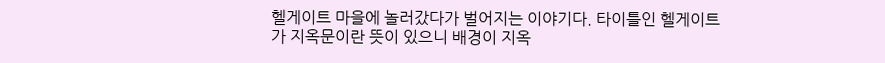헬게이트 마을에 놀러갔다가 벌어지는 이야기다. 타이틀인 헬게이트가 지옥문이란 뜻이 있으니 배경이 지옥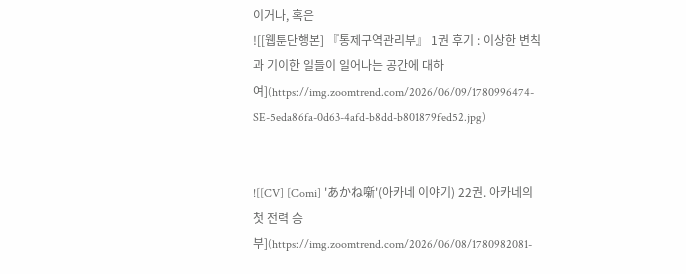이거나, 혹은
![[웹툰단행본] 『통제구역관리부』 1권 후기 : 이상한 변칙과 기이한 일들이 일어나는 공간에 대하여](https://img.zoomtrend.com/2026/06/09/1780996474-SE-5eda86fa-0d63-4afd-b8dd-b801879fed52.jpg)


![[CV] [Comi] 'あかね噺'(아카네 이야기) 22권. 아카네의 첫 전력 승부](https://img.zoomtrend.com/2026/06/08/1780982081-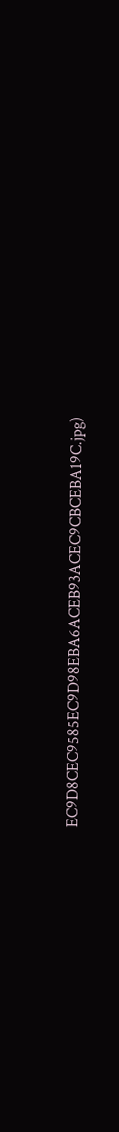EC9D8CEC9585EC9D98EBA6ACEB93ACEC9CBCEBA19C.jpg)